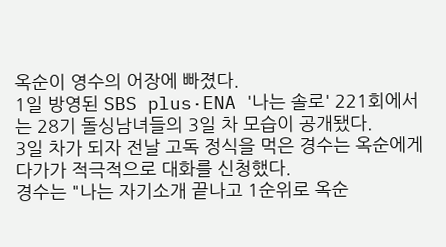옥순이 영수의 어장에 빠졌다.
1일 방영된 SBS plus·ENA '나는 솔로' 221회에서는 28기 돌싱남녀들의 3일 차 모습이 공개됐다.
3일 차가 되자 전날 고독 정식을 먹은 경수는 옥순에게 다가가 적극적으로 대화를 신청했다.
경수는 "나는 자기소개 끝나고 1순위로 옥순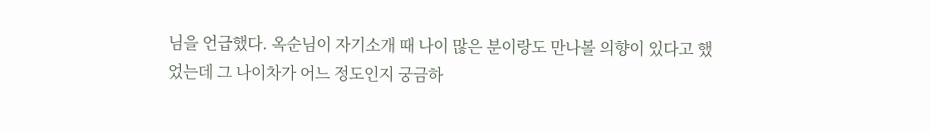님을 언급했다. 옥순님이 자기소개 때 나이 많은 분이랑도 만나볼 의향이 있다고 했었는데 그 나이차가 어느 정도인지 궁금하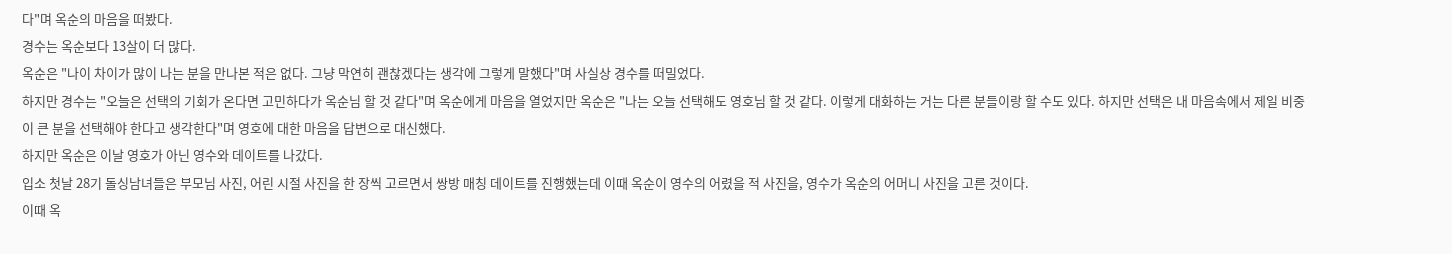다"며 옥순의 마음을 떠봤다.
경수는 옥순보다 13살이 더 많다.
옥순은 "나이 차이가 많이 나는 분을 만나본 적은 없다. 그냥 막연히 괜찮겠다는 생각에 그렇게 말했다"며 사실상 경수를 떠밀었다.
하지만 경수는 "오늘은 선택의 기회가 온다면 고민하다가 옥순님 할 것 같다"며 옥순에게 마음을 열었지만 옥순은 "나는 오늘 선택해도 영호님 할 것 같다. 이렇게 대화하는 거는 다른 분들이랑 할 수도 있다. 하지만 선택은 내 마음속에서 제일 비중이 큰 분을 선택해야 한다고 생각한다"며 영호에 대한 마음을 답변으로 대신했다.
하지만 옥순은 이날 영호가 아닌 영수와 데이트를 나갔다.
입소 첫날 28기 돌싱남녀들은 부모님 사진, 어린 시절 사진을 한 장씩 고르면서 쌍방 매칭 데이트를 진행했는데 이때 옥순이 영수의 어렸을 적 사진을, 영수가 옥순의 어머니 사진을 고른 것이다.
이때 옥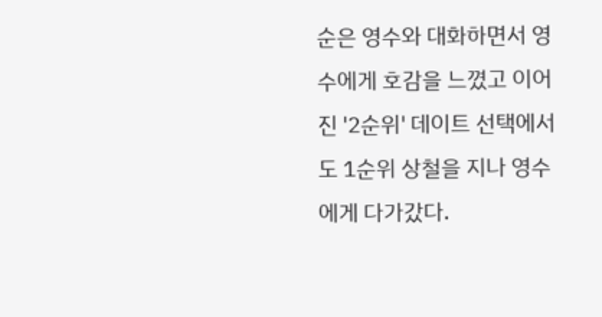순은 영수와 대화하면서 영수에게 호감을 느꼈고 이어진 '2순위' 데이트 선택에서도 1순위 상철을 지나 영수에게 다가갔다.